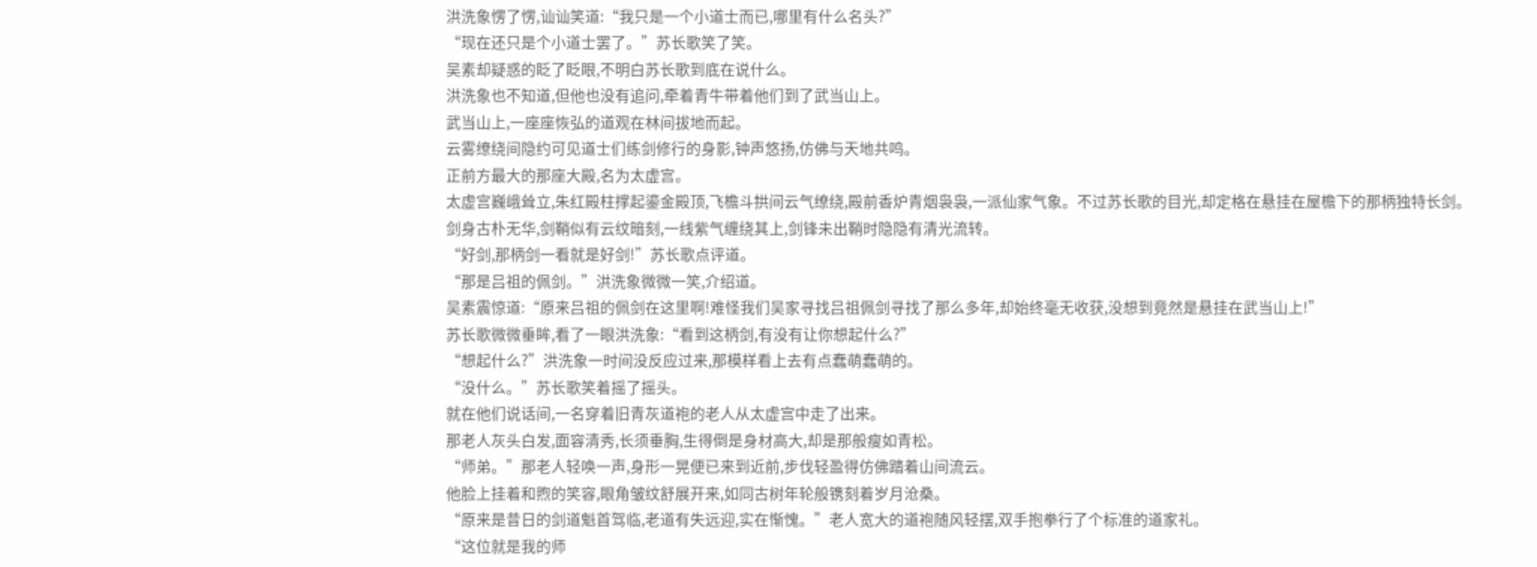洪洗象愣了愣,讪讪笑道:“我只是一个小道士而已,哪里有什么名头?”
“现在还只是个小道士罢了。”苏长歌笑了笑。
吴素却疑惑的眨了眨眼,不明白苏长歌到底在说什么。
洪洗象也不知道,但他也没有追问,牵着青牛带着他们到了武当山上。
武当山上,一座座恢弘的道观在林间拔地而起。
云雾缭绕间隐约可见道士们练剑修行的身影,钟声悠扬,仿佛与天地共鸣。
正前方最大的那座大殿,名为太虚宫。
太虚宫巍峨耸立,朱红殿柱撑起鎏金殿顶,飞檐斗拱间云气缭绕,殿前香炉青烟袅袅,一派仙家气象。不过苏长歌的目光,却定格在悬挂在屋檐下的那柄独特长剑。
剑身古朴无华,剑鞘似有云纹暗刻,一线紫气缠绕其上,剑锋未出鞘时隐隐有清光流转。
“好剑,那柄剑一看就是好剑!”苏长歌点评道。
“那是吕祖的佩剑。”洪洗象微微一笑,介绍道。
吴素震惊道:“原来吕祖的佩剑在这里啊!难怪我们吴家寻找吕祖佩剑寻找了那么多年,却始终毫无收获,没想到竟然是悬挂在武当山上!”
苏长歌微微垂眸,看了一眼洪洗象:“看到这柄剑,有没有让你想起什么?”
“想起什么?”洪洗象一时间没反应过来,那模样看上去有点蠢萌蠢萌的。
“没什么。”苏长歌笑着摇了摇头。
就在他们说话间,一名穿着旧青灰道袍的老人从太虚宫中走了出来。
那老人灰头白发,面容清秀,长须垂胸,生得倒是身材高大,却是那般瘦如青松。
“师弟。”那老人轻唤一声,身形一晃便已来到近前,步伐轻盈得仿佛踏着山间流云。
他脸上挂着和煦的笑容,眼角皱纹舒展开来,如同古树年轮般镌刻着岁月沧桑。
“原来是昔日的剑道魁首驾临,老道有失远迎,实在惭愧。”老人宽大的道袍随风轻摆,双手抱拳行了个标准的道家礼。
“这位就是我的师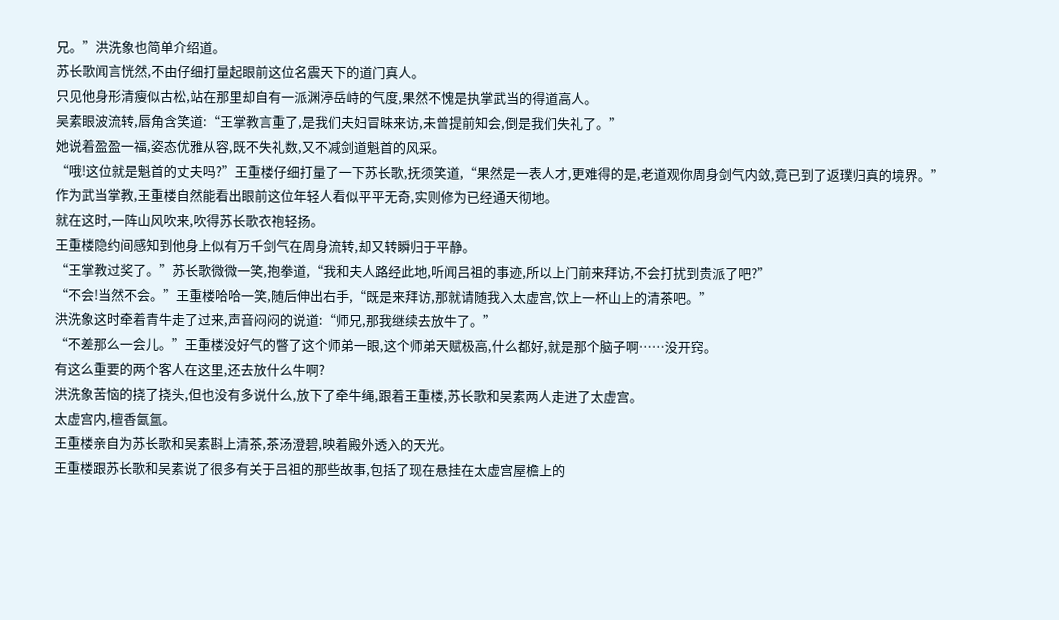兄。”洪洗象也简单介绍道。
苏长歌闻言恍然,不由仔细打量起眼前这位名震天下的道门真人。
只见他身形清瘦似古松,站在那里却自有一派渊渟岳峙的气度,果然不愧是执掌武当的得道高人。
吴素眼波流转,唇角含笑道:“王掌教言重了,是我们夫妇冒昧来访,未曾提前知会,倒是我们失礼了。”
她说着盈盈一福,姿态优雅从容,既不失礼数,又不减剑道魁首的风采。
“哦!这位就是魁首的丈夫吗?”王重楼仔细打量了一下苏长歌,抚须笑道,“果然是一表人才,更难得的是,老道观你周身剑气内敛,竟已到了返璞归真的境界。”
作为武当掌教,王重楼自然能看出眼前这位年轻人看似平平无奇,实则修为已经通天彻地。
就在这时,一阵山风吹来,吹得苏长歌衣袍轻扬。
王重楼隐约间感知到他身上似有万千剑气在周身流转,却又转瞬归于平静。
“王掌教过奖了。”苏长歌微微一笑,抱拳道,“我和夫人路经此地,听闻吕祖的事迹,所以上门前来拜访,不会打扰到贵派了吧?”
“不会!当然不会。”王重楼哈哈一笑,随后伸出右手,“既是来拜访,那就请随我入太虚宫,饮上一杯山上的清茶吧。”
洪洗象这时牵着青牛走了过来,声音闷闷的说道:“师兄,那我继续去放牛了。”
“不差那么一会儿。”王重楼没好气的瞥了这个师弟一眼,这个师弟天赋极高,什么都好,就是那个脑子啊……没开窍。
有这么重要的两个客人在这里,还去放什么牛啊?
洪洗象苦恼的挠了挠头,但也没有多说什么,放下了牵牛绳,跟着王重楼,苏长歌和吴素两人走进了太虚宫。
太虚宫内,檀香氤氲。
王重楼亲自为苏长歌和吴素斟上清茶,茶汤澄碧,映着殿外透入的天光。
王重楼跟苏长歌和吴素说了很多有关于吕祖的那些故事,包括了现在悬挂在太虚宫屋檐上的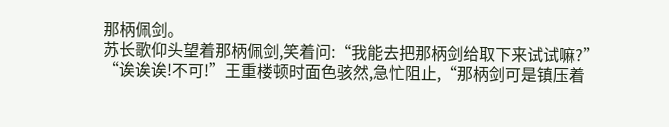那柄佩剑。
苏长歌仰头望着那柄佩剑,笑着问:“我能去把那柄剑给取下来试试嘛?”
“诶诶诶!不可!”王重楼顿时面色骇然,急忙阻止,“那柄剑可是镇压着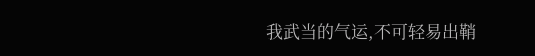我武当的气运,不可轻易出鞘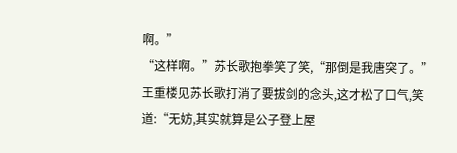啊。”
“这样啊。”苏长歌抱拳笑了笑,“那倒是我唐突了。”
王重楼见苏长歌打消了要拔剑的念头,这才松了口气,笑道:“无妨,其实就算是公子登上屋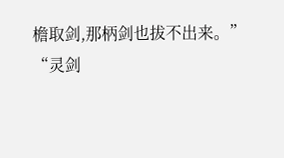檐取剑,那柄剑也拔不出来。”
“灵剑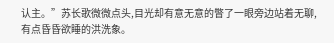认主。”苏长歌微微点头,目光却有意无意的瞥了一眼旁边站着无聊,有点昏昏欲睡的洪洗象。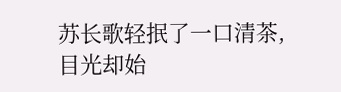苏长歌轻抿了一口清茶,目光却始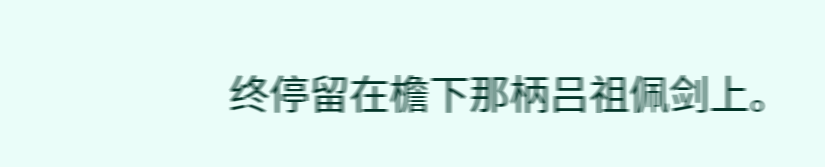终停留在檐下那柄吕祖佩剑上。